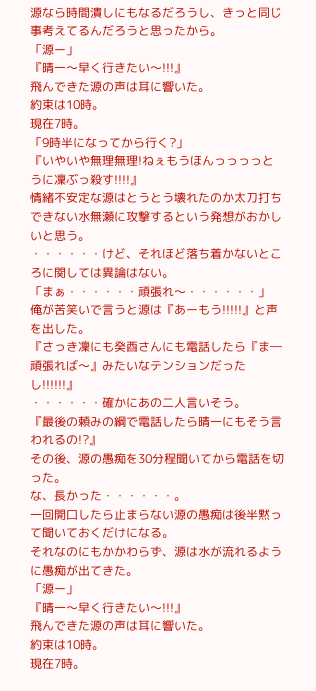源なら時間潰しにもなるだろうし、きっと同じ事考えてるんだろうと思ったから。
「源ー」
『晴一〜早く行きたい〜!!!』
飛んできた源の声は耳に響いた。
約束は10時。
現在7時。
「9時半になってから行く?」
『いやいや無理無理!ねぇもうほんっっっっとうに凜ぶっ殺す!!!!』
情緒不安定な源はとうとう壊れたのか太刀打ちできない水無瀬に攻撃するという発想がおかしいと思う。
・・・・・・けど、それほど落ち着かないところに関しては異論はない。
「まぁ・・・・・・頑張れ〜・・・・・・」
俺が苦笑いで言うと源は『あーもう!!!!!』と声を出した。
『さっき凜にも癸酉さんにも電話したら『ま―頑張れば〜』みたいなテンションだったし!!!!!!』
・・・・・・確かにあの二人言いそう。
『最後の頼みの綱で電話したら晴一にもそう言われるの!?』
その後、源の愚痴を30分程聞いてから電話を切った。
な、長かった・・・・・・。
一回開口したら止まらない源の愚痴は後半黙って聞いておくだけになる。
それなのにもかかわらず、源は水が流れるように愚痴が出てきた。
「源ー」
『晴一〜早く行きたい〜!!!』
飛んできた源の声は耳に響いた。
約束は10時。
現在7時。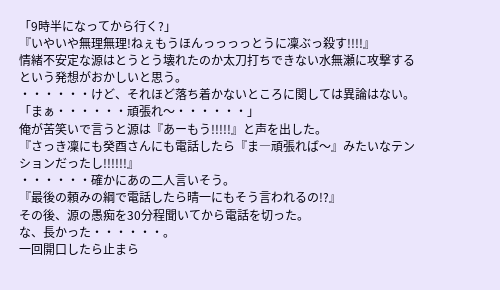「9時半になってから行く?」
『いやいや無理無理!ねぇもうほんっっっっとうに凜ぶっ殺す!!!!』
情緒不安定な源はとうとう壊れたのか太刀打ちできない水無瀬に攻撃するという発想がおかしいと思う。
・・・・・・けど、それほど落ち着かないところに関しては異論はない。
「まぁ・・・・・・頑張れ〜・・・・・・」
俺が苦笑いで言うと源は『あーもう!!!!!』と声を出した。
『さっき凜にも癸酉さんにも電話したら『ま―頑張れば〜』みたいなテンションだったし!!!!!!』
・・・・・・確かにあの二人言いそう。
『最後の頼みの綱で電話したら晴一にもそう言われるの!?』
その後、源の愚痴を30分程聞いてから電話を切った。
な、長かった・・・・・・。
一回開口したら止まら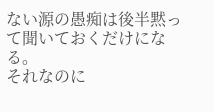ない源の愚痴は後半黙って聞いておくだけになる。
それなのに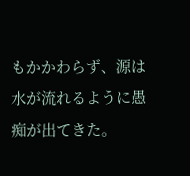もかかわらず、源は水が流れるように愚痴が出てきた。